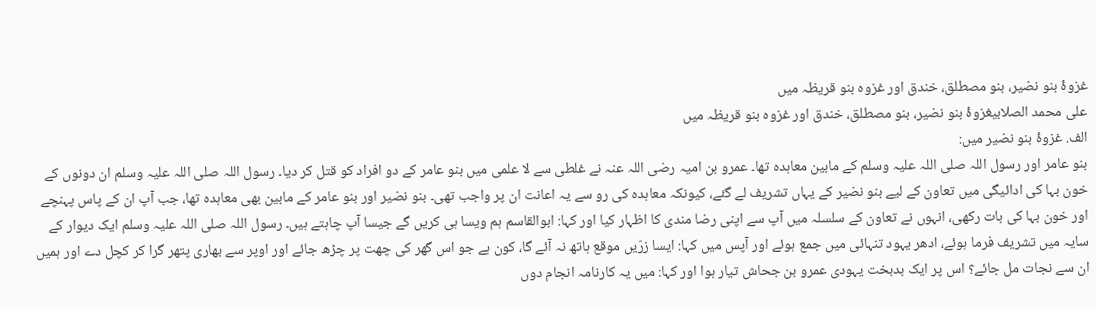غزوۂ بنو نضیر، بنو مصطلق، خندق اور غزوہ بنو قریظہ میں
علی محمد الصلابیغزوۂ بنو نضیر، بنو مصطلق، خندق اور غزوہ بنو قریظہ میں
الف. غزوۂ بنو نضیر میں:
بنو عامر اور رسول اللہ صلی اللہ علیہ وسلم کے مابین معاہدہ تھا۔ عمرو بن امیہ رضی اللہ عنہ نے غلطی سے لا علمی میں بنو عامر کے دو افراد کو قتل کر دیا۔ رسول اللہ صلی اللہ علیہ وسلم ان دونوں کے خون بہا کی ادائیگی میں تعاون کے لیے بنو نضیر کے یہاں تشریف لے گئے، کیونکہ معاہدہ کی رو سے یہ اعانت ان پر واجب تھی۔ بنو نضیر اور بنو عامر کے مابین بھی معاہدہ تھا، جب آپ ان کے پاس پہنچے اور خون بہا کی بات رکھی، انہوں نے تعاون کے سلسلہ میں آپ سے اپنی رضا مندی کا اظہار کیا اور کہا: ابوالقاسم ہم ویسا ہی کریں گے جیسا آپ چاہتے ہیں۔ رسول اللہ صلی اللہ علیہ وسلم ایک دیوار کے سایہ میں تشریف فرما ہوئے، ادھر یہود تنہائی میں جمع ہوئے اور آپس میں کہا: ایسا زرّیں موقع ہاتھ نہ آئے گا، کون ہے جو اس گھر کی چھت پر چڑھ جائے اور اوپر سے بھاری پتھر گرا کر کچل دے اور ہمیں ان سے نجات مل جائے؟ اس پر ایک بدبخت یہودی عمرو بن جحاش تیار ہوا اور کہا: میں یہ کارنامہ انجام دوں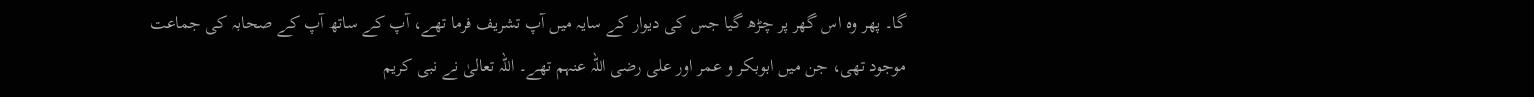گا۔ پھر وہ اس گھر پر چڑھ گیا جس کی دیوار کے سایہ میں آپ تشریف فرما تھے، آپ کے ساتھ آپ کے صحابہ کی جماعت موجود تھی، جن میں ابوبکر و عمر اور علی رضی اللہ عنہم تھے۔ اللہ تعالیٰ نے نبی کریم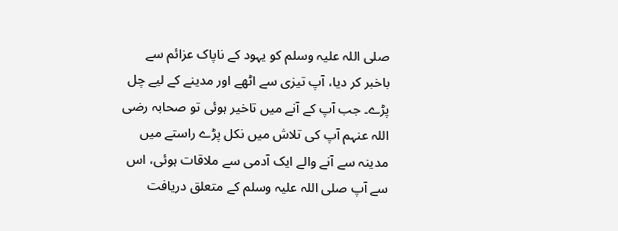صلی اللہ علیہ وسلم کو یہود کے ناپاک عزائم سے باخبر کر دیا، آپ تیزی سے اٹھے اور مدینے کے لیے چل پڑے۔ جب آپ کے آنے میں تاخیر ہوئی تو صحابہ رضی اللہ عنہم آپ کی تلاش میں نکل پڑے راستے میں مدینہ سے آنے والے ایک آدمی سے ملاقات ہوئی، اس سے آپ صلی اللہ علیہ وسلم کے متعلق دریافت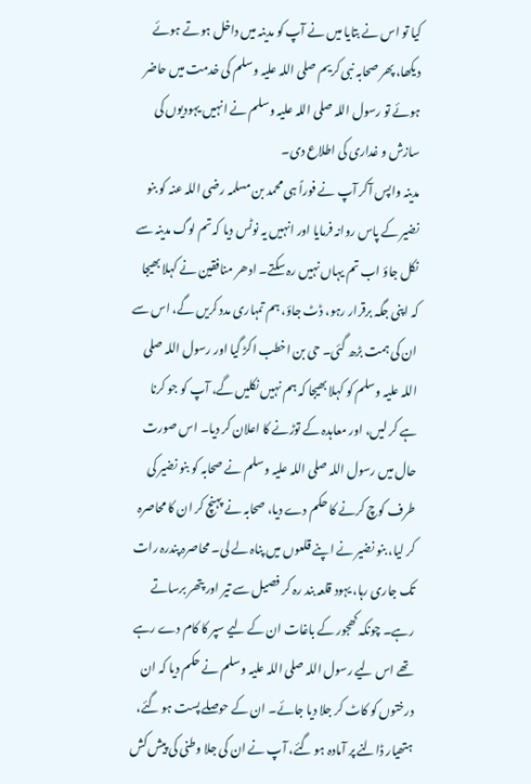کیا تو اس نے بتایا میں نے آپ کو مدینہ میں داخل ہوتے ہوئے دیکھا، پھر صحابہ نبی کریم صلی اللہ علیہ وسلم کی خدمت میں حاضر ہوئے تو رسول اللہ صلی اللہ علیہ وسلم نے انہیں یہودیوں کی سازش و غداری کی اطلاع دی۔
مدینہ واپس آکر آپ نے فوراً ہی محمد بن مسلمہ رضی اللہ عنہ کو بنو نضیر کے پاس روانہ فرمایا اور انہیں یہ نوٹس دیا کہ تم لوگ مدینہ سے نکل جاؤ اب تم یہاں نہیں رہ سکتے۔ ادھر منافقین نے کہلا بھیجا کہ اپنی جگہ برقرار رہو، ڈٹ جاؤ، ہم تمہاری مدد کریں گے، اس سے ان کی ہمت بڑھ گئی۔ حی بن اخطب اکڑ گیا اور رسول اللہ صلی اللہ علیہ وسلم کو کہلا بھیجا کہ ہم نہیں نکلیں گے، آپ کو جو کرنا ہے کر لیں، اور معاہدہ کے توڑنے کا اعلان کر دیا۔ اس صورت حال میں رسول اللہ صلی اللہ علیہ وسلم نے صحابہ کو بنو نضیر کی طرف کوچ کرنے کا حکم دے دیا، صحابہ نے پہنچ کر ان کا محاصرہ کر لیا، بنو نضیر نے اپنے قلعوں میں پناہ لے لی۔ محاصرہ پندرہ رات تک جاری رہا، یہود قلعہ بند رہ کر فصیل سے تیر اور پتھر برساتے رہے۔ چونکہ کھجور کے باغات ان کے لیے سپر کا کام دے رہے تھے اس لیے رسول اللہ صلی اللہ علیہ وسلم نے حکم دیا کہ ان درختوں کو کاٹ کر جلا دیا جائے۔ ان کے حوصلے پست ہو گئے، ہتھیار ڈالنے پر آمادہ ہو گئے، آپ نے ان کی جلا وطنی کی پیش کش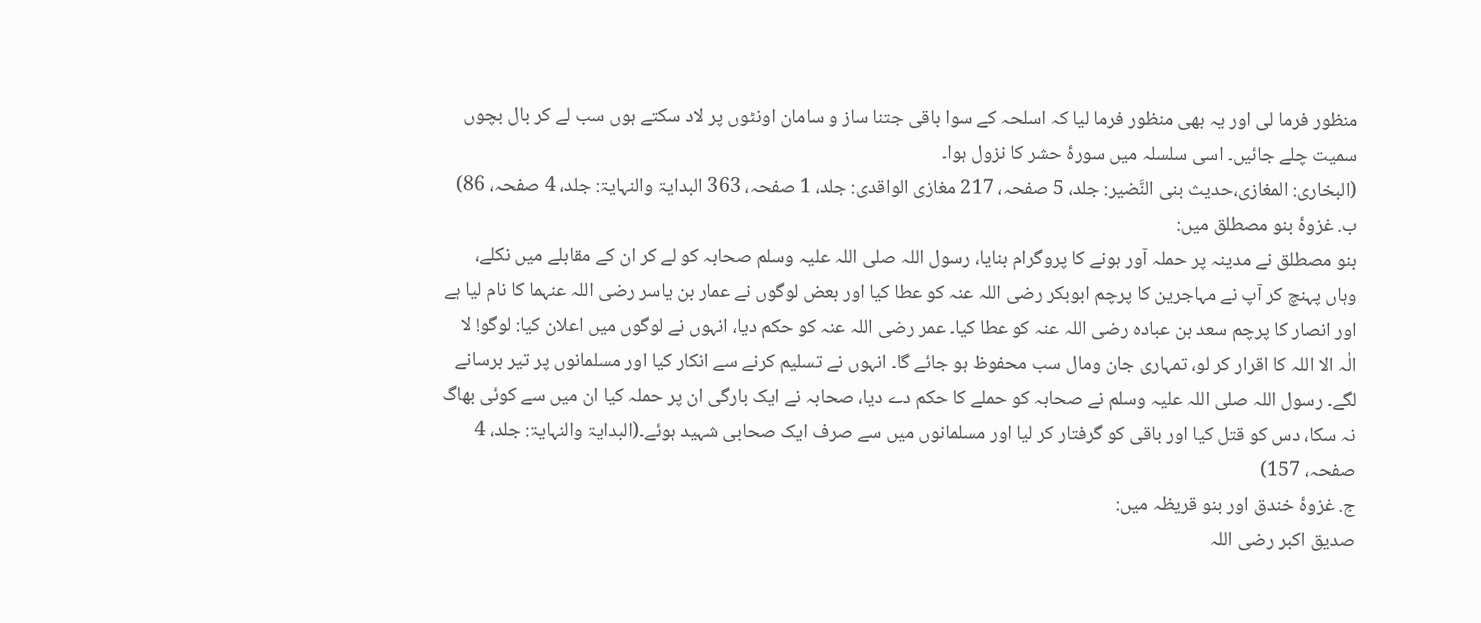منظور فرما لی اور یہ بھی منظور فرما لیا کہ اسلحہ کے سوا باقی جتنا ساز و سامان اونٹوں پر لاد سکتے ہوں سب لے کر بال بچوں سمیت چلے جائیں۔ اسی سلسلہ میں سورۂ حشر کا نزول ہوا۔
(البخاری: المغازی،حدیث بنی النَّضیر: جلد، 5 صفحہ، 217 مغازی الواقدی: جلد، 1 صفحہ، 363 البدایۃ والنہایۃ: جلد، 4 صفحہ، 86)
ب. غزوۂ بنو مصطلق میں:
بنو مصطلق نے مدینہ پر حملہ آور ہونے کا پروگرام بنایا، رسول اللہ صلی اللہ علیہ وسلم صحابہ کو لے کر ان کے مقابلے میں نکلے، وہاں پہنچ کر آپ نے مہاجرین کا پرچم ابوبکر رضی اللہ عنہ کو عطا کیا اور بعض لوگوں نے عمار بن یاسر رضی اللہ عنہما کا نام لیا ہے اور انصار کا پرچم سعد بن عبادہ رضی اللہ عنہ کو عطا کیا۔ عمر رضی اللہ عنہ کو حکم دیا، انہوں نے لوگوں میں اعلان کیا: لوگو! لا الٰہ الا اللہ کا اقرار کر لو، تمہاری جان ومال سب محفوظ ہو جائے گا۔ انہوں نے تسلیم کرنے سے انکار کیا اور مسلمانوں پر تیر برسانے لگے۔ رسول اللہ صلی اللہ علیہ وسلم نے صحابہ کو حملے کا حکم دے دیا، صحابہ نے ایک بارگی ان پر حملہ کیا ان میں سے کوئی بھاگ نہ سکا، دس کو قتل کیا اور باقی کو گرفتار کر لیا اور مسلمانوں میں سے صرف ایک صحابی شہید ہوئے۔(البدایۃ والنہایۃ: جلد، 4 صفحہ، 157)
ج. غزوۂ خندق اور بنو قریظہ میں:
صدیق اکبر رضی اللہ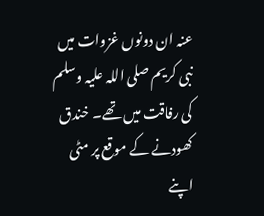عنہ ان دونوں غزوات میں نبی کریم صلی اللہ علیہ وسلم کی رفاقت میں تھے۔ خندق کھودنے کے موقع پر مٹی اپنے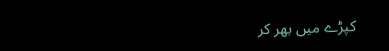کپڑے میں بھر کر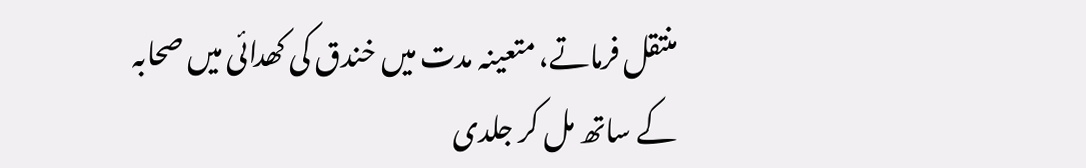منتقل فرماتے، متعینہ مدت میں خندق کی کھدائی میں صحابہ کے ساتھ مل کر جلدی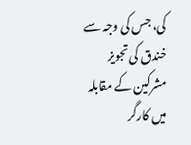کی، جس کی وجہ سے خندق کی تجویز مشرکین کے مقابلہ میں کارگر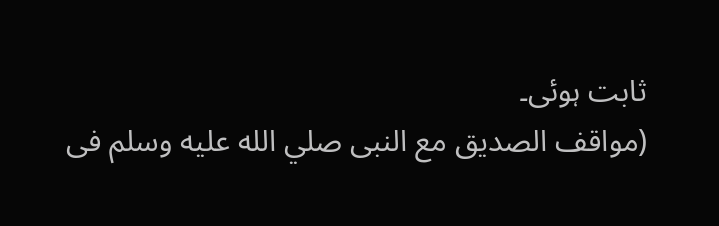ثابت ہوئی۔
(مواقف الصدیق مع النبی صلي الله عليه وسلم فی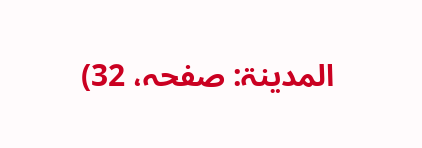المدینۃ: صفحہ، 32)